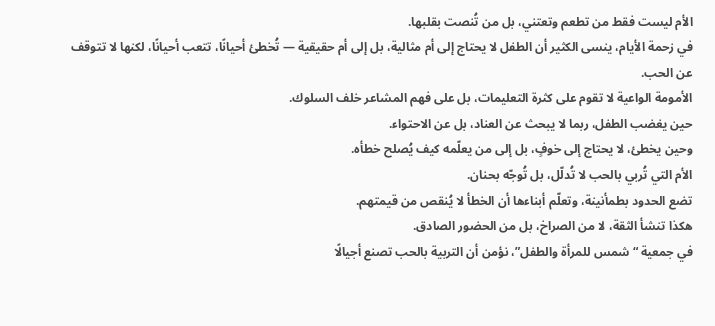الأم ليست فقط من تطعم وتعتني، بل من تُنصت بقلبها.
في زحمة الأيام، ينسى الكثير أن الطفل لا يحتاج إلى أم مثالية، بل إلى أم حقيقية — تُخطئ أحيانًا، تتعب أحيانًا، لكنها لا تتوقف عن الحب.
الأمومة الواعية لا تقوم على كثرة التعليمات، بل على فهم المشاعر خلف السلوك.
حين يغضب الطفل، ربما لا يبحث عن العناد، بل عن الاحتواء.
وحين يخطئ، لا يحتاج إلى خوفٍ، بل إلى من يعلّمه كيف يُصلح خطأه.
الأم التي تُربي بالحب لا تُدلّل، بل تُوجّه بحنان.
تضع الحدود بطمأنينة، وتعلّم أبناءها أن الخطأ لا يُنقص من قيمتهم.
هكذا تنشأ الثقة، لا من الصراخ، بل من الحضور الصادق.
في جمعية “شمس للمرأة والطفل”، نؤمن أن التربية بالحب تصنع أجيالًا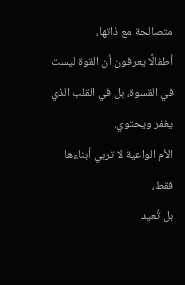متصالحة مع ذاتها،
أطفالًا يعرفون أن القوة ليست في القسوة، بل في القلب الذي يغفر ويحتوي.
الأم الواعية لا تربي أبناءها فقط،
بل تُعيد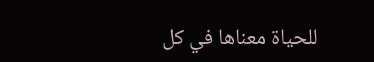للحياة معناها في كل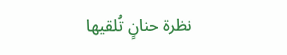نظرة حنانٍ تُلقيها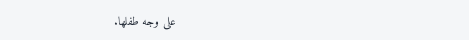على وجه طفلها.